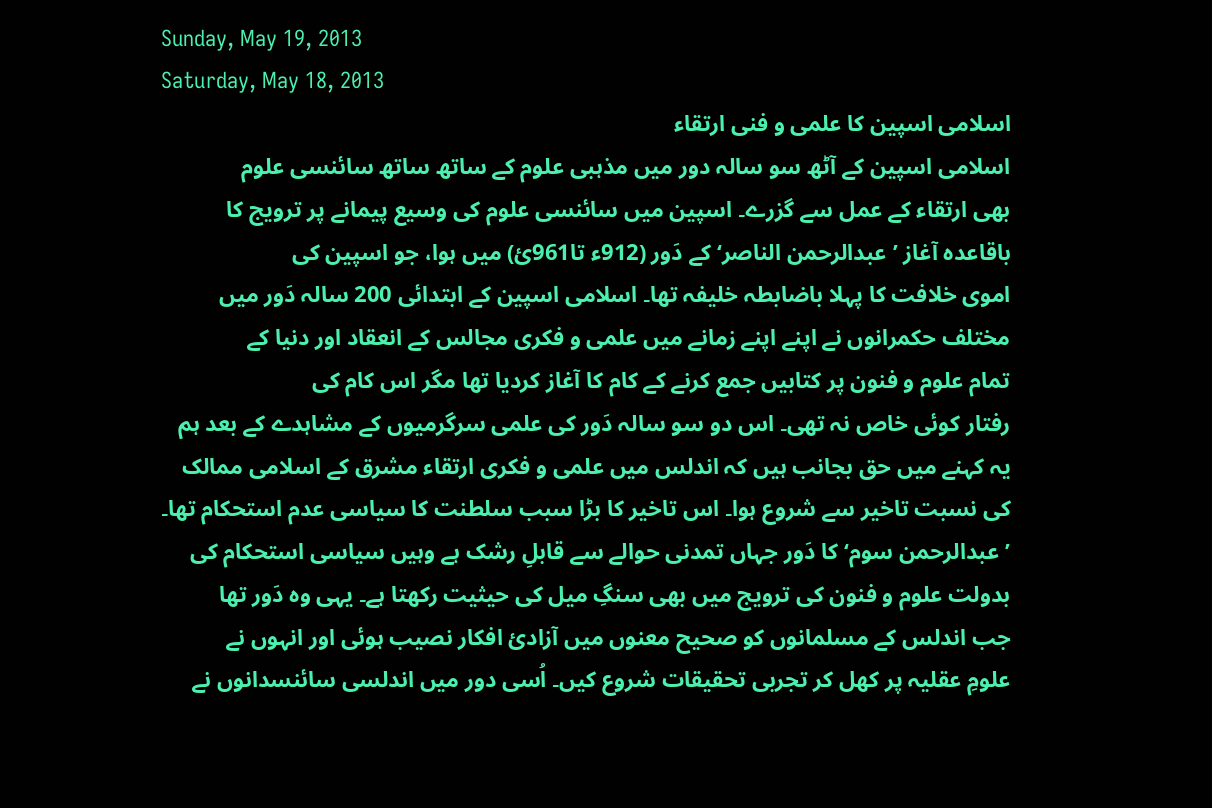Sunday, May 19, 2013
Saturday, May 18, 2013
اسلامی اسپین کا علمی و فنی ارتقاء
اسلامی اسپین کے آٹھ سو سالہ دور میں مذہبی علوم کے ساتھ ساتھ سائنسی علوم
بھی ارتقاء کے عمل سے گزرے۔ اسپین میں سائنسی علوم کی وسیع پیمانے پر ترویج کا
باقاعدہ آغاز ’عبدالرحمن الناصر‘ کے دَور (912ء تا961ئ) میں ہوا، جو اسپین کی
اموی خلافت کا پہلا باضابطہ خلیفہ تھا۔ اسلامی اسپین کے ابتدائی 200 سالہ دَور میں
مختلف حکمرانوں نے اپنے اپنے زمانے میں علمی و فکری مجالس کے انعقاد اور دنیا کے
تمام علوم و فنون پر کتابیں جمع کرنے کے کام کا آغاز کردیا تھا مگر اس کام کی
رفتار کوئی خاص نہ تھی۔ اس دو سو سالہ دَور کی علمی سرگرمیوں کے مشاہدے کے بعد ہم
یہ کہنے میں حق بجانب ہیں کہ اندلس میں علمی و فکری ارتقاء مشرق کے اسلامی ممالک
کی نسبت تاخیر سے شروع ہوا۔ اس تاخیر کا بڑا سبب سلطنت کا سیاسی عدم استحکام تھا۔
’عبدالرحمن سوم‘ کا دَور جہاں تمدنی حوالے سے قابلِ رشک ہے وہیں سیاسی استحکام کی
بدولت علوم و فنون کی ترویج میں بھی سنگِ میل کی حیثیت رکھتا ہے۔ یہی وہ دَور تھا
جب اندلس کے مسلمانوں کو صحیح معنوں میں آزادیٔ افکار نصیب ہوئی اور انہوں نے
علومِ عقلیہ پر کھل کر تجربی تحقیقات شروع کیں۔ اُسی دور میں اندلسی سائنسدانوں نے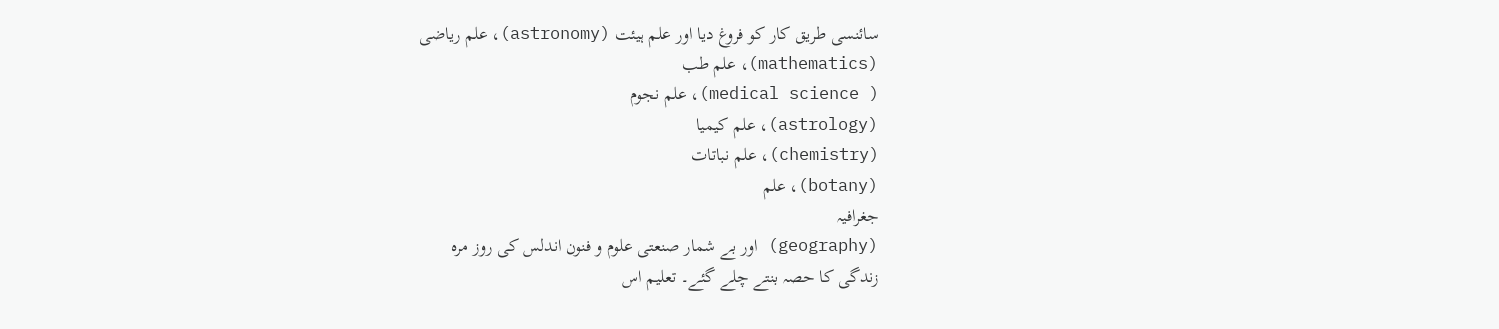سائنسی طریق کار کو فروغ دیا اور علم ہیئت (astronomy)، علم ریاضی
(mathematics)، علم طب
( medical science)، علم نجوم
(astrology)، علم کیمیا
(chemistry)، علم نباتات
(botany)، علم
جغرافیہ
(geography) اور بے شمار صنعتی علوم و فنون اندلس کی روز مرہ
زندگی کا حصہ بنتے چلے گئے۔ تعلیم اس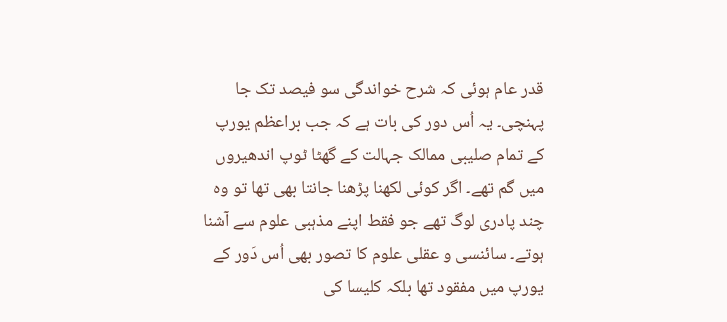قدر عام ہوئی کہ شرح خواندگی سو فیصد تک جا پہنچی۔ یہ اُس دور کی بات ہے کہ جب براعظم یورپ کے تمام صلیبی ممالک جہالت کے گھٹا ٹوپ اندھیروں میں گم تھے۔ اگر کوئی لکھنا پڑھنا جانتا بھی تھا تو وہ چند پادری لوگ تھے جو فقط اپنے مذہبی علوم سے آشنا ہوتے۔ سائنسی و عقلی علوم کا تصور بھی اُس دَور کے یورپ میں مفقود تھا بلکہ کلیسا کی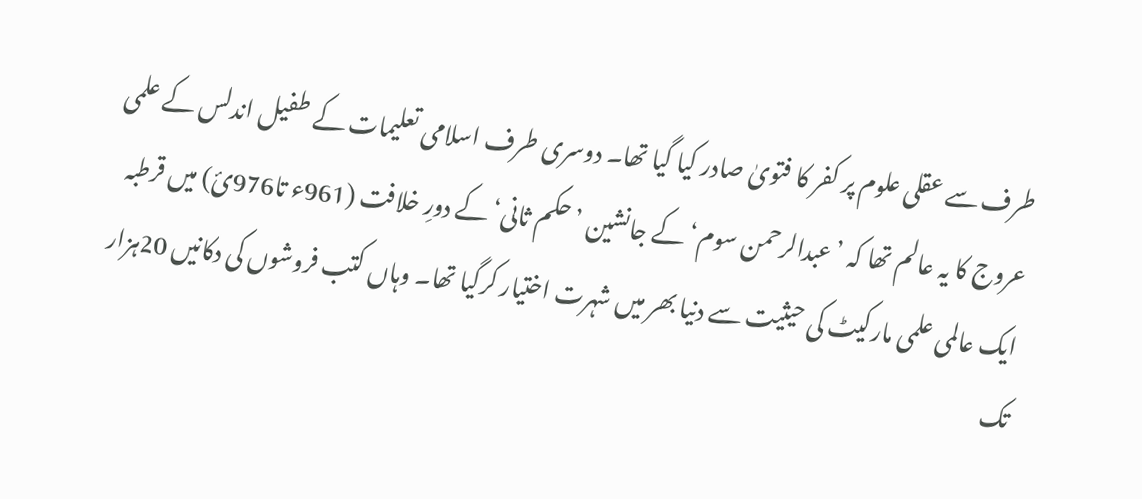طرف سے عقلی علوم پر کفر کا فتویٰ صادر کیا گیا تھا۔ دوسری طرف اسلامی تعلیمات کے طفیل اندلس کے علمی عروج کا یہ عالم تھا کہ ’عبدالرحمن سوم‘ کے جانشین ’حکم ثانی‘ کے دورِ خلافت (961ء تا976ئ) میں قرطبہ ایک عالمی علمی مارکیٹ کی حیثیت سے دنیا بھر میں شہرت اختیار کرگیا تھا۔ وہاں کتب فروشوں کی دکانیں 20ہزار تک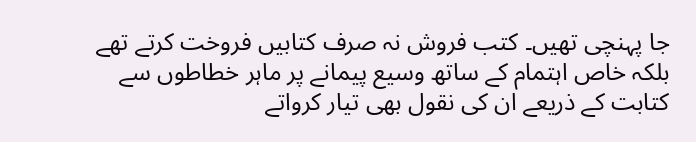جا پہنچی تھیں۔ کتب فروش نہ صرف کتابیں فروخت کرتے تھے بلکہ خاص اہتمام کے ساتھ وسیع پیمانے پر ماہر خطاطوں سے کتابت کے ذریعے ان کی نقول بھی تیار کرواتے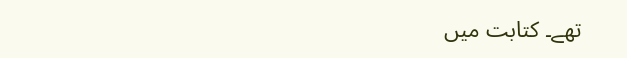تھے۔ کتابت میں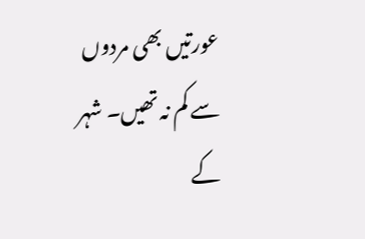عورتیں بھی مردوں سے کم نہ تھیں۔ شہر کے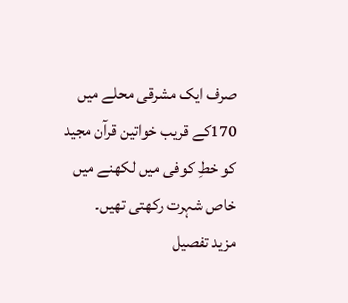صرف ایک مشرقی محلے میں 170کے قریب خواتین قرآن مجید کو خطِ کوفی میں لکھنے میں خاص شہرت رکھتی تھیں۔
مزید تفصیل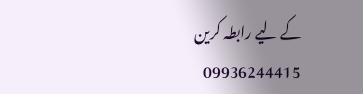کے لیے رابطہ کرین
09936244415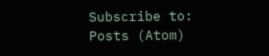Subscribe to:
Posts (Atom)